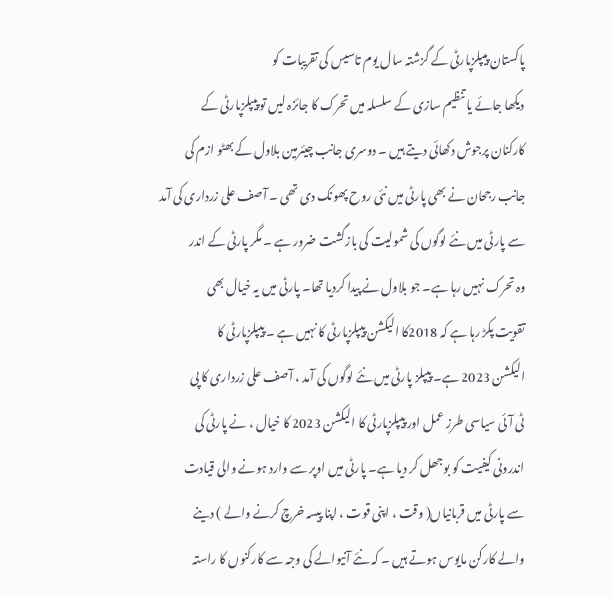پاکستان پیپلزپارٹی کے گزشتہ سال یوم تاسیس کی تقریبات کو
دیکھا جائے یا تنظیم سازی کے سلسلہ میں تحرک کا جائزہ لیں تو پیپلزپارٹی کے
کارکنان پرجوش دکھائی دیتے ہیں ۔ دوسری جانب چیئرمین بلاول کے بھٹو ازم کی
جانب رجحان نے بھی پارٹی میں نئی روح پھونک دی تھی ۔ آصف علی زرداری کی آمد
سے پارٹی میں نئے لوگوں کی شمولیت کی بازگشت ضرور ہے ۔ مگر پارٹی کے اندر
وہ تحرک نہیں رہا ہے۔ جو بلاول نے پیدا کردیا تھا۔ پارٹی میں یہ خیال بھی
تقویت پکڑ رہا ہے کہ 2018کا الیکشن پیپلزپارٹی کا نہیں ہے ۔ پیپلزپارٹی کا
الیکشن 2023 ہے۔ پیپلز پارٹی میں نئے لوگوں کی آمد ، آصف علی زرداری کا پی
ٹی آئی سیاسی طرز عمل اور پیپلزپارٹی کا الیکشن 2023 کا خیال ، نے پارٹی کی
اندرونی کیفیت کو بوجھل کر دیا ہے۔ پارٹی میں اوپر سے وارد ہونے والی قیادت
سے پارٹی میں قربانیاں( وقت ، اپنی قوت ، اپنا پیسہ خرچ کرنے والے ) دینے
والے کارکن مایوس ہوتے ہیں ۔ کہ نئے آنیوالے کی وجہ سے کارکنوں کا راستہ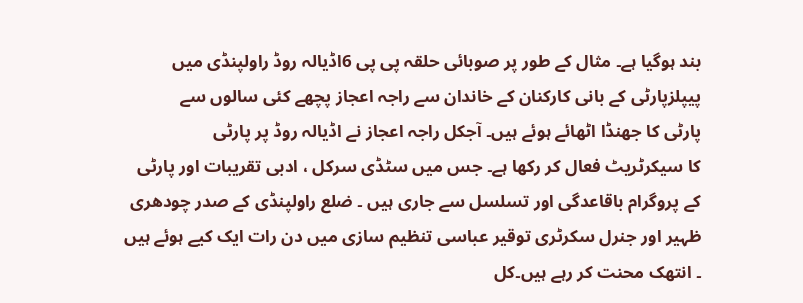بند ہوگیا ہے۔ مثال کے طور پر صوبائی حلقہ پی پی 6اڈیالہ روڈ راولپنڈی میں
پیپلزپارٹی کے بانی کارکنان کے خاندان سے راجہ اعجاز پچھے کئی سالوں سے
پارٹی کا جھنڈا اٹھائے ہوئے ہیں۔ آجکل راجہ اعجاز نے اڈیالہ روڈ پر پارٹی
کا سیکرٹریٹ فعال کر رکھا ہے۔ جس میں سٹڈی سرکل ، ادبی تقریبات اور پارٹی
کے پروگرام باقاعدگی اور تسلسل سے جاری ہیں ۔ ضلع راولپنڈی کے صدر چودھری
ظہیر اور جنرل سکرٹری توقیر عباسی تنظیم سازی میں دن رات ایک کیے ہوئے ہیں
۔ انتھک محنت کر رہے ہیں۔کل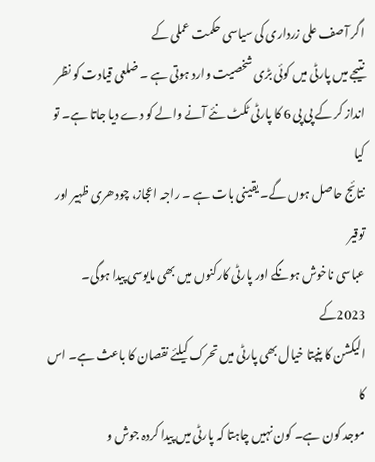اگر آصف علی زرداری کی سیاسی حکمت عملی کے
نتیجے میں پارٹی میں کوئی بڑی شخصیت وارد ہوتی ہے ۔ ضلعی قیادت کو نظر
انداز کر کے پی پی 6 کا پارٹی ٹکٹ نئے آنے والے کو دے دیا جاتا ہے۔ تو کیا
نتائج حاصل ہوں گے۔ یقینی بات ہے ۔ راجہ اعجاز، چودھری ظہیر اور توقیر
عباسی ناخوش ہونگے اور پارٹی کارکنوں میں بھی مایوسی پیدا ہوگی۔ 2023کے
الیکشن کا پنپتا خیال بھی پارٹی میں تحرک کیلئے نقصان کا باعث ہے۔ اس کا
موجد کون ہے۔ کون نہیں چاہتا کہ پارٹی میں پیدا کردہ جوش و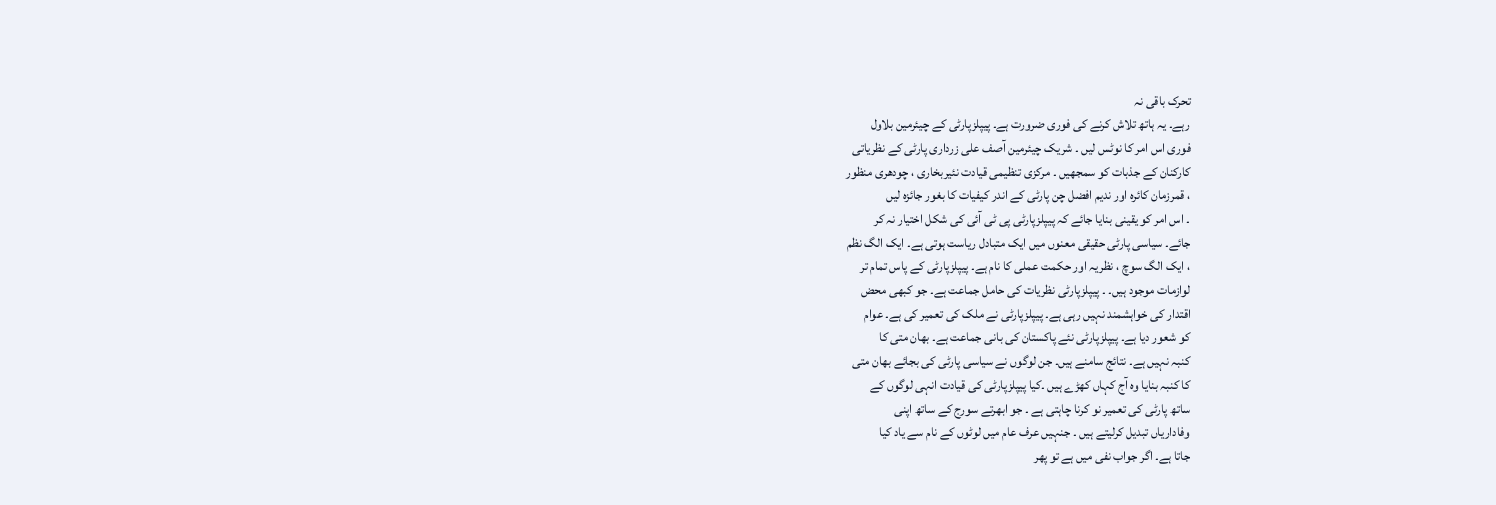تحرک باقی نہ
رہے۔ یہ ہاتھ تلاش کرنے کی فوری ضرورت ہے۔ پیپلزپارٹی کے چیئرمین بلاول
فوری اس امر کا نوٹس لیں ۔ شریک چیئرمین آصف علی زرداری پارٹی کے نظریاتی
کارکنان کے جذبات کو سمجھیں ۔ مرکزی تنظیمی قیادت نئیربخاری ، چودھری منظور
، قمرزمان کائرہ اور ندیم افضل چن پارٹی کے اندر کیفیات کا بغور جائزہ لیں
۔ اس امر کو یقینی بنایا جائے کہ پیپلزپارٹی پی ٹی آئی کی شکل اختیار نہ کر
جائے۔ سیاسی پارٹی حقیقی معنوں میں ایک متبادل ریاست ہوتی ہے۔ ایک الگ نظم
، ایک الگ سوچ ، نظریہ اور حکمت عملی کا نام ہے۔ پیپلزپارٹی کے پاس تمام تر
لوازمات موجود ہیں۔ ۔ پیپلزپارٹی نظریات کی حامل جماعت ہے۔ جو کبھی محض
اقتدار کی خواہشمند نہیں رہی ہے۔ پیپلزپارٹی نے ملک کی تعمیر کی ہے۔ عوام
کو شعور دیا ہے۔ پیپلزپارٹی نئے پاکستان کی بانی جماعت ہے۔ بھان متی کا
کنبہ نہیں ہے۔ نتائج سامنے ہیں۔ جن لوگوں نے سیاسی پارٹی کی بجائے بھان متی
کا کنبہ بنایا وہ آج کہاں کھڑے ہیں ۔کیا پیپلزپارٹی کی قیادت انہی لوگوں کے
ساتھ پارٹی کی تعمیر نو کرنا چاہتی ہے ۔ جو ابھرتے سورج کے ساتھ اپنی
وفاداریاں تبدیل کرلیتے ہیں ۔ جنہیں عرف عام میں لوٹوں کے نام سے یاد کیا
جاتا ہے۔ اگر جواب نفی میں ہے تو پھر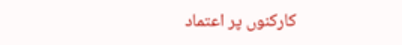کارکنوں پر اعتماد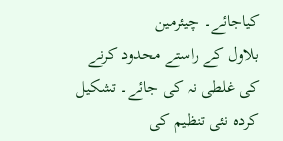کیاجائے۔ چیئرمین
بلاول کے راستے محدود کرنے کی غلطی نہ کی جائے۔ تشکیل کردہ نئی تنظیم کی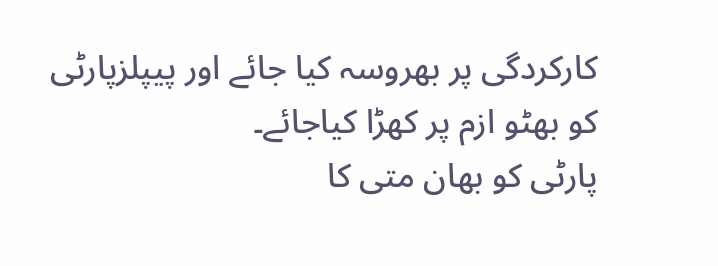کارکردگی پر بھروسہ کیا جائے اور پیپلزپارٹی کو بھٹو ازم پر کھڑا کیاجائے۔
پارٹی کو بھان متی کا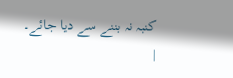کنبہ نہ بننے سے دیا جائے۔
|